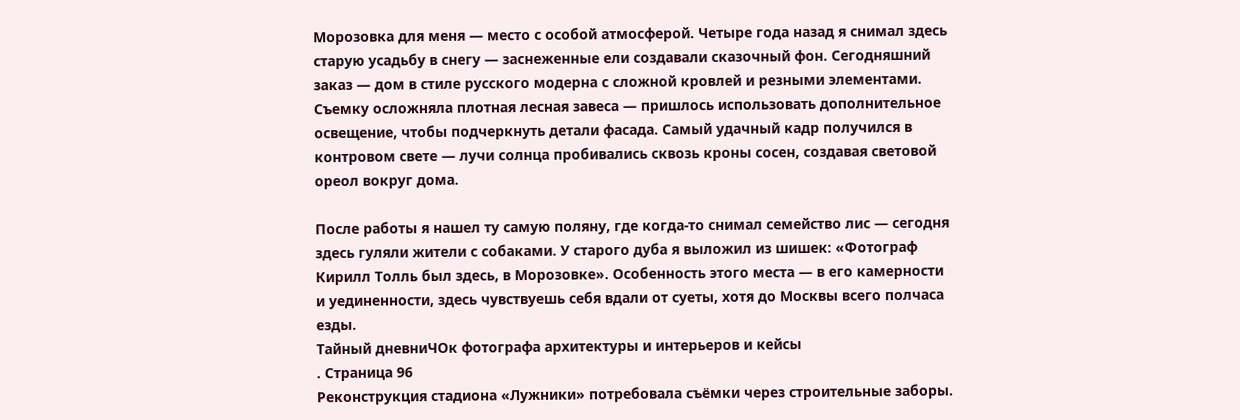Морозовка для меня — место с особой атмосферой. Четыре года назад я снимал здесь старую усадьбу в снегу — заснеженные ели создавали сказочный фон. Сегодняшний заказ — дом в стиле русского модерна с сложной кровлей и резными элементами. Съемку осложняла плотная лесная завеса — пришлось использовать дополнительное освещение, чтобы подчеркнуть детали фасада. Самый удачный кадр получился в контровом свете — лучи солнца пробивались сквозь кроны сосен, создавая световой ореол вокруг дома.

После работы я нашел ту самую поляну, где когда-то снимал семейство лис — сегодня здесь гуляли жители с собаками. У старого дуба я выложил из шишек: «Фотограф Кирилл Толль был здесь, в Морозовке». Особенность этого места — в его камерности и уединенности, здесь чувствуешь себя вдали от суеты, хотя до Москвы всего полчаса езды.
Тайный дневниЧОк фотографа архитектуры и интерьеров и кейсы
. Страница 96
Реконструкция стадиона «Лужники» потребовала съёмки через строительные заборы.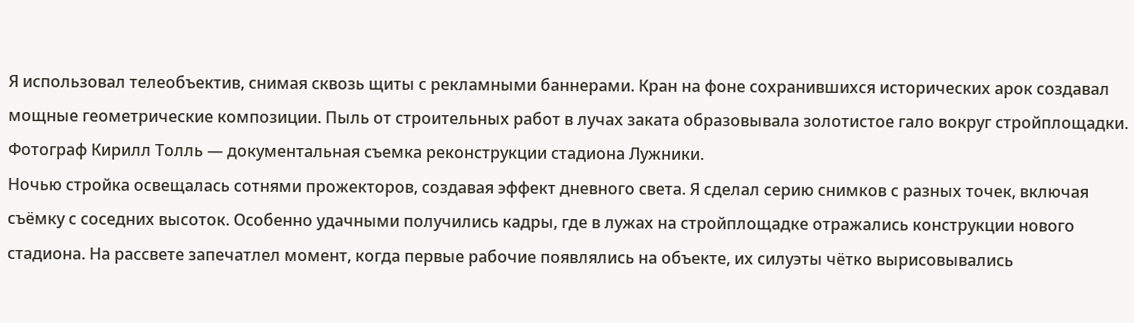Я использовал телеобъектив, снимая сквозь щиты с рекламными баннерами. Кран на фоне сохранившихся исторических арок создавал мощные геометрические композиции. Пыль от строительных работ в лучах заката образовывала золотистое гало вокруг стройплощадки. Фотограф Кирилл Толль — документальная съемка реконструкции стадиона Лужники.
Ночью стройка освещалась сотнями прожекторов, создавая эффект дневного света. Я сделал серию снимков с разных точек, включая съёмку с соседних высоток. Особенно удачными получились кадры, где в лужах на стройплощадке отражались конструкции нового стадиона. На рассвете запечатлел момент, когда первые рабочие появлялись на объекте, их силуэты чётко вырисовывались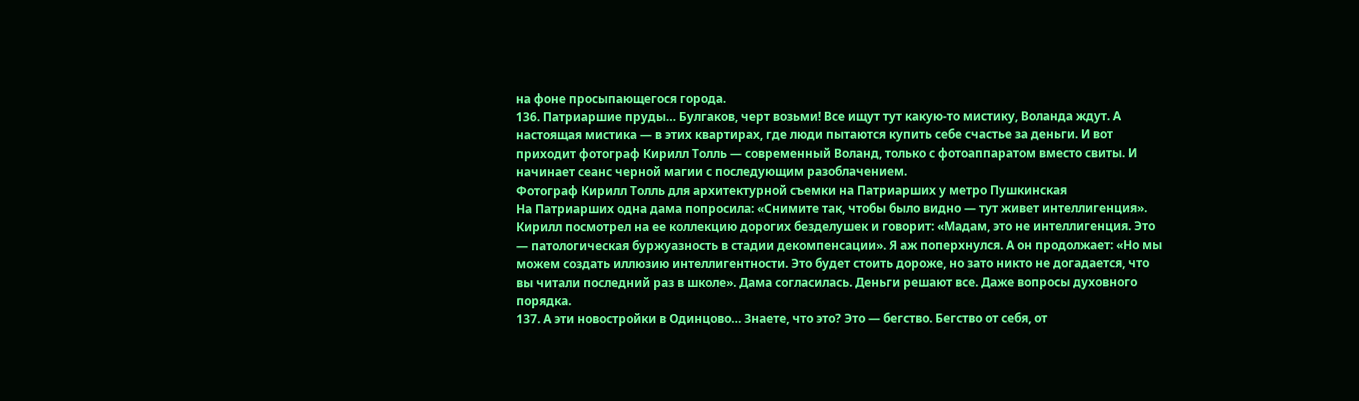на фоне просыпающегося города.
136. Патриаршие пруды… Булгаков, черт возьми! Все ищут тут какую-то мистику, Воланда ждут. А настоящая мистика — в этих квартирах, где люди пытаются купить себе счастье за деньги. И вот приходит фотограф Кирилл Толль — современный Воланд, только с фотоаппаратом вместо свиты. И начинает сеанс черной магии с последующим разоблачением.
Фотограф Кирилл Толль для архитектурной съемки на Патриарших у метро Пушкинская
На Патриарших одна дама попросила: «Снимите так, чтобы было видно — тут живет интеллигенция». Кирилл посмотрел на ее коллекцию дорогих безделушек и говорит: «Мадам, это не интеллигенция. Это — патологическая буржуазность в стадии декомпенсации». Я аж поперхнулся. А он продолжает: «Но мы можем создать иллюзию интеллигентности. Это будет стоить дороже, но зато никто не догадается, что вы читали последний раз в школе». Дама согласилась. Деньги решают все. Даже вопросы духовного порядка.
137. А эти новостройки в Одинцово… Знаете, что это? Это — бегство. Бегство от себя, от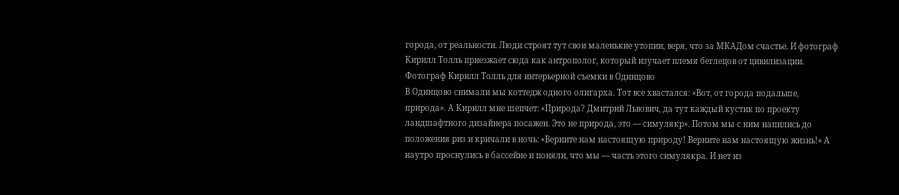города, от реальности. Люди строят тут свои маленькие утопии, веря, что за МКАДом счастье. И фотограф Кирилл Толль приезжает сюда как антрополог, который изучает племя беглецов от цивилизации.
Фотограф Кирилл Толль для интерьерной съемки в Одинцово
В Одинцово снимали мы коттедж одного олигарха. Тот все хвастался: «Вот, от города подальше, природа». А Кирилл мне шепчет: «Природа? Дмитрий Львович, да тут каждый кустик по проекту ландшафтного дизайнера посажен. Это не природа, это — симулякр». Потом мы с ним напились до положения риз и кричали в ночь: «Верните нам настоящую природу! Верните нам настоящую жизнь!» А наутро проснулись в бассейне и поняли, что мы — часть этого симулякра. И нет из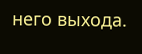него выхода.